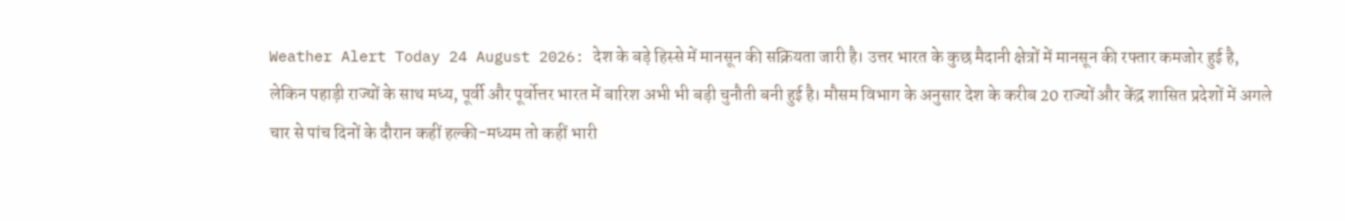Weather Alert Today 24 August 2026: देश के बड़े हिस्से में मानसून की सक्रियता जारी है। उत्तर भारत के कुछ मैदानी क्षेत्रों में मानसून की रफ्तार कमजोर हुई है, लेकिन पहाड़ी राज्यों के साथ मध्य, पूर्वी और पूर्वोत्तर भारत में बारिश अभी भी बड़ी चुनौती बनी हुई है। मौसम विभाग के अनुसार देश के करीब 20 राज्यों और केंद्र शासित प्रदेशों में अगले चार से पांच दिनों के दौरान कहीं हल्की-मध्यम तो कहीं भारी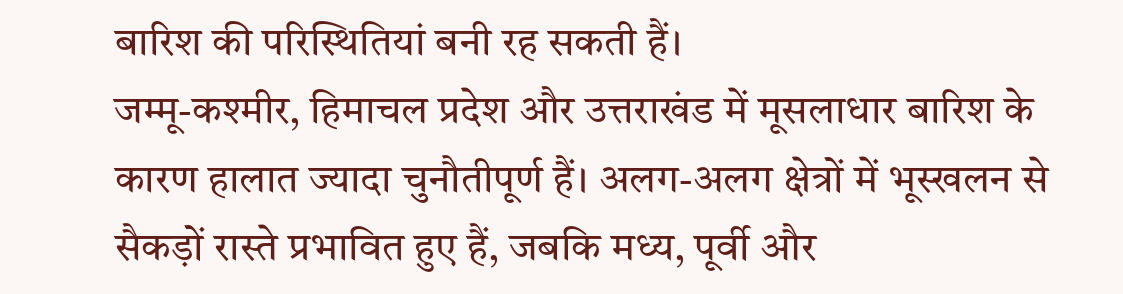बारिश की परिस्थितियां बनी रह सकती हैं।
जम्मू-कश्मीर, हिमाचल प्रदेश और उत्तराखंड में मूसलाधार बारिश के कारण हालात ज्यादा चुनौतीपूर्ण हैं। अलग-अलग क्षेत्रों में भूस्खलन से सैकड़ों रास्ते प्रभावित हुए हैं, जबकि मध्य, पूर्वी और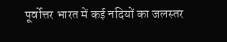पूर्वोत्तर भारत में कई नदियों का जलस्तर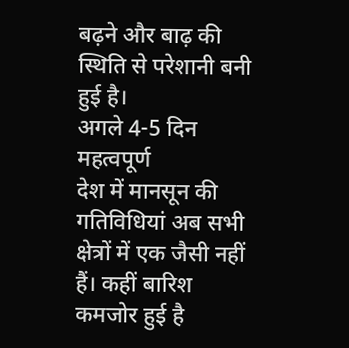बढ़ने और बाढ़ की स्थिति से परेशानी बनी हुई है।
अगले 4-5 दिन महत्वपूर्ण
देश में मानसून की गतिविधियां अब सभी क्षेत्रों में एक जैसी नहीं हैं। कहीं बारिश कमजोर हुई है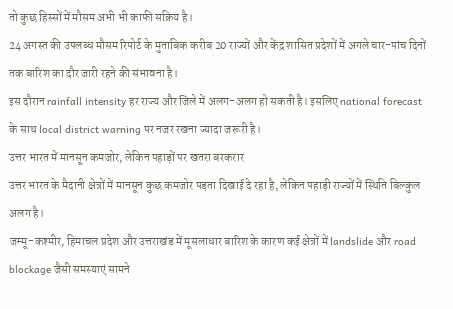तो कुछ हिस्सों में मौसम अभी भी काफी सक्रिय है।
24 अगस्त की उपलब्ध मौसम रिपोर्ट के मुताबिक करीब 20 राज्यों और केंद्र शासित प्रदेशों में अगले चार-पांच दिनों तक बारिश का दौर जारी रहने की संभावना है।
इस दौरान rainfall intensity हर राज्य और जिले में अलग-अलग हो सकती है। इसलिए national forecast के साथ local district warning पर नजर रखना ज्यादा जरूरी है।
उत्तर भारत में मानसून कमजोर, लेकिन पहाड़ों पर खतरा बरकरार
उत्तर भारत के मैदानी क्षेत्रों में मानसून कुछ कमजोर पड़ता दिखाई दे रहा है, लेकिन पहाड़ी राज्यों में स्थिति बिल्कुल अलग है।
जम्मू-कश्मीर, हिमाचल प्रदेश और उत्तराखंड में मूसलाधार बारिश के कारण कई क्षेत्रों में landslide और road blockage जैसी समस्याएं सामने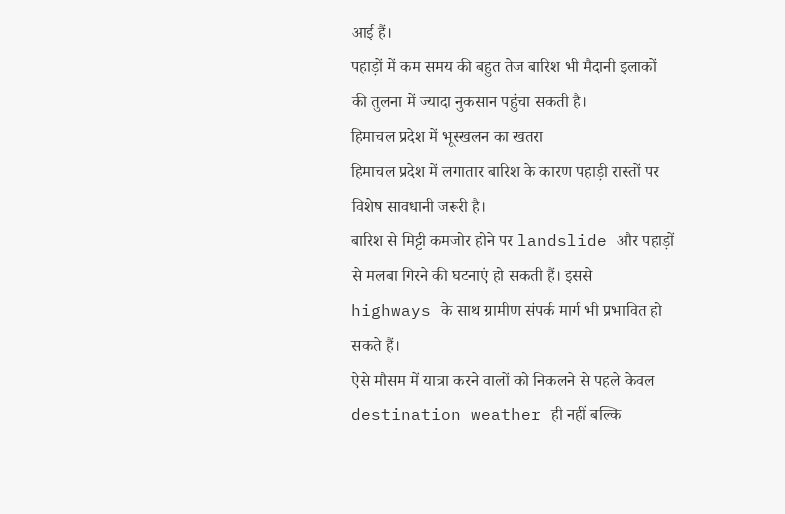आई हैं।
पहाड़ों में कम समय की बहुत तेज बारिश भी मैदानी इलाकों की तुलना में ज्यादा नुकसान पहुंचा सकती है।
हिमाचल प्रदेश में भूस्खलन का खतरा
हिमाचल प्रदेश में लगातार बारिश के कारण पहाड़ी रास्तों पर विशेष सावधानी जरूरी है।
बारिश से मिट्टी कमजोर होने पर landslide और पहाड़ों से मलबा गिरने की घटनाएं हो सकती हैं। इससे highways के साथ ग्रामीण संपर्क मार्ग भी प्रभावित हो सकते हैं।
ऐसे मौसम में यात्रा करने वालों को निकलने से पहले केवल destination weather ही नहीं बल्कि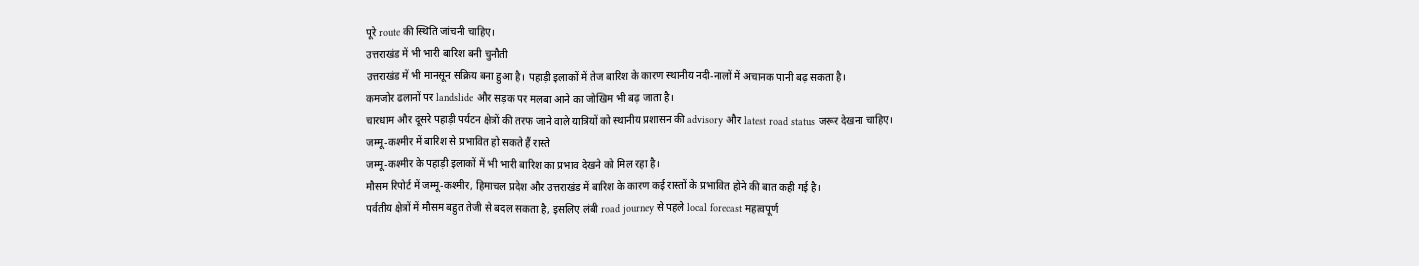पूरे route की स्थिति जांचनी चाहिए।
उत्तराखंड में भी भारी बारिश बनी चुनौती
उत्तराखंड में भी मानसून सक्रिय बना हुआ है। पहाड़ी इलाकों में तेज बारिश के कारण स्थानीय नदी-नालों में अचानक पानी बढ़ सकता है।
कमजोर ढलानों पर landslide और सड़क पर मलबा आने का जोखिम भी बढ़ जाता है।
चारधाम और दूसरे पहाड़ी पर्यटन क्षेत्रों की तरफ जाने वाले यात्रियों को स्थानीय प्रशासन की advisory और latest road status जरूर देखना चाहिए।
जम्मू-कश्मीर में बारिश से प्रभावित हो सकते हैं रास्ते
जम्मू-कश्मीर के पहाड़ी इलाकों में भी भारी बारिश का प्रभाव देखने को मिल रहा है।
मौसम रिपोर्ट में जम्मू-कश्मीर, हिमाचल प्रदेश और उत्तराखंड में बारिश के कारण कई रास्तों के प्रभावित होने की बात कही गई है।
पर्वतीय क्षेत्रों में मौसम बहुत तेजी से बदल सकता है, इसलिए लंबी road journey से पहले local forecast महत्वपूर्ण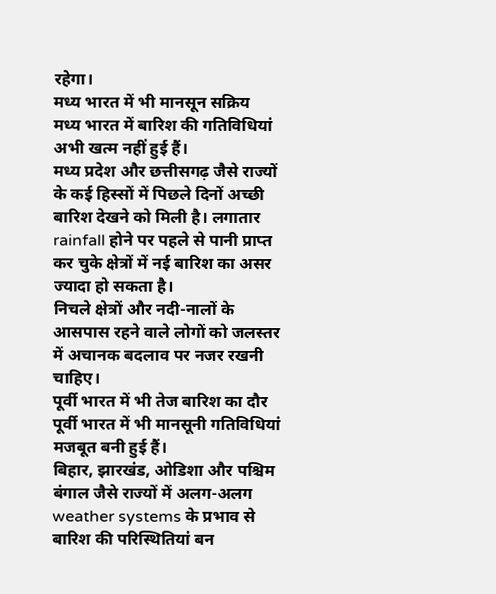रहेगा।
मध्य भारत में भी मानसून सक्रिय
मध्य भारत में बारिश की गतिविधियां अभी खत्म नहीं हुई हैं।
मध्य प्रदेश और छत्तीसगढ़ जैसे राज्यों के कई हिस्सों में पिछले दिनों अच्छी बारिश देखने को मिली है। लगातार rainfall होने पर पहले से पानी प्राप्त कर चुके क्षेत्रों में नई बारिश का असर ज्यादा हो सकता है।
निचले क्षेत्रों और नदी-नालों के आसपास रहने वाले लोगों को जलस्तर में अचानक बदलाव पर नजर रखनी चाहिए।
पूर्वी भारत में भी तेज बारिश का दौर
पूर्वी भारत में भी मानसूनी गतिविधियां मजबूत बनी हुई हैं।
बिहार, झारखंड, ओडिशा और पश्चिम बंगाल जैसे राज्यों में अलग-अलग weather systems के प्रभाव से बारिश की परिस्थितियां बन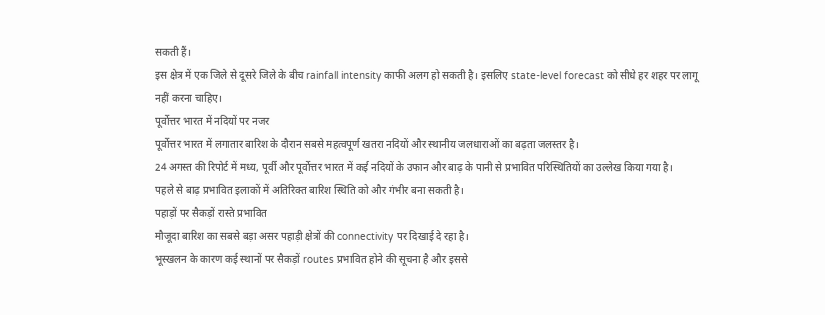सकती हैं।
इस क्षेत्र में एक जिले से दूसरे जिले के बीच rainfall intensity काफी अलग हो सकती है। इसलिए state-level forecast को सीधे हर शहर पर लागू नहीं करना चाहिए।
पूर्वोत्तर भारत में नदियों पर नजर
पूर्वोत्तर भारत में लगातार बारिश के दौरान सबसे महत्वपूर्ण खतरा नदियों और स्थानीय जलधाराओं का बढ़ता जलस्तर है।
24 अगस्त की रिपोर्ट में मध्य, पूर्वी और पूर्वोत्तर भारत में कई नदियों के उफान और बाढ़ के पानी से प्रभावित परिस्थितियों का उल्लेख किया गया है।
पहले से बाढ़ प्रभावित इलाकों में अतिरिक्त बारिश स्थिति को और गंभीर बना सकती है।
पहाड़ों पर सैकड़ों रास्ते प्रभावित
मौजूदा बारिश का सबसे बड़ा असर पहाड़ी क्षेत्रों की connectivity पर दिखाई दे रहा है।
भूस्खलन के कारण कई स्थानों पर सैकड़ों routes प्रभावित होने की सूचना है और इससे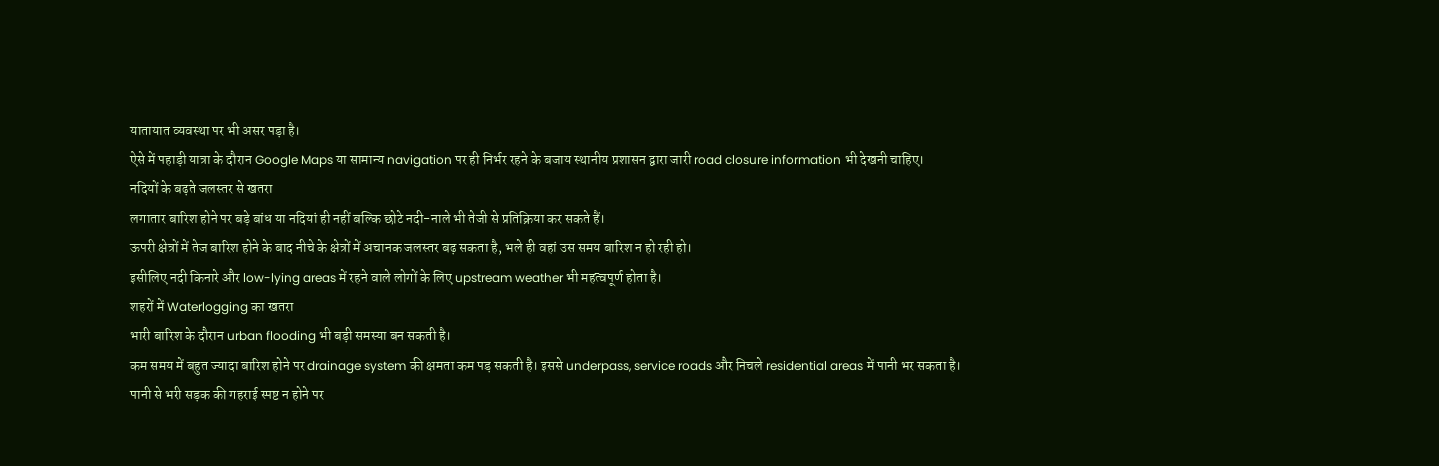यातायात व्यवस्था पर भी असर पड़ा है।
ऐसे में पहाड़ी यात्रा के दौरान Google Maps या सामान्य navigation पर ही निर्भर रहने के बजाय स्थानीय प्रशासन द्वारा जारी road closure information भी देखनी चाहिए।
नदियों के बढ़ते जलस्तर से खतरा
लगातार बारिश होने पर बड़े बांध या नदियां ही नहीं बल्कि छोटे नदी-नाले भी तेजी से प्रतिक्रिया कर सकते हैं।
ऊपरी क्षेत्रों में तेज बारिश होने के बाद नीचे के क्षेत्रों में अचानक जलस्तर बढ़ सकता है, भले ही वहां उस समय बारिश न हो रही हो।
इसीलिए नदी किनारे और low-lying areas में रहने वाले लोगों के लिए upstream weather भी महत्वपूर्ण होता है।
शहरों में Waterlogging का खतरा
भारी बारिश के दौरान urban flooding भी बड़ी समस्या बन सकती है।
कम समय में बहुत ज्यादा बारिश होने पर drainage system की क्षमता कम पड़ सकती है। इससे underpass, service roads और निचले residential areas में पानी भर सकता है।
पानी से भरी सड़क की गहराई स्पष्ट न होने पर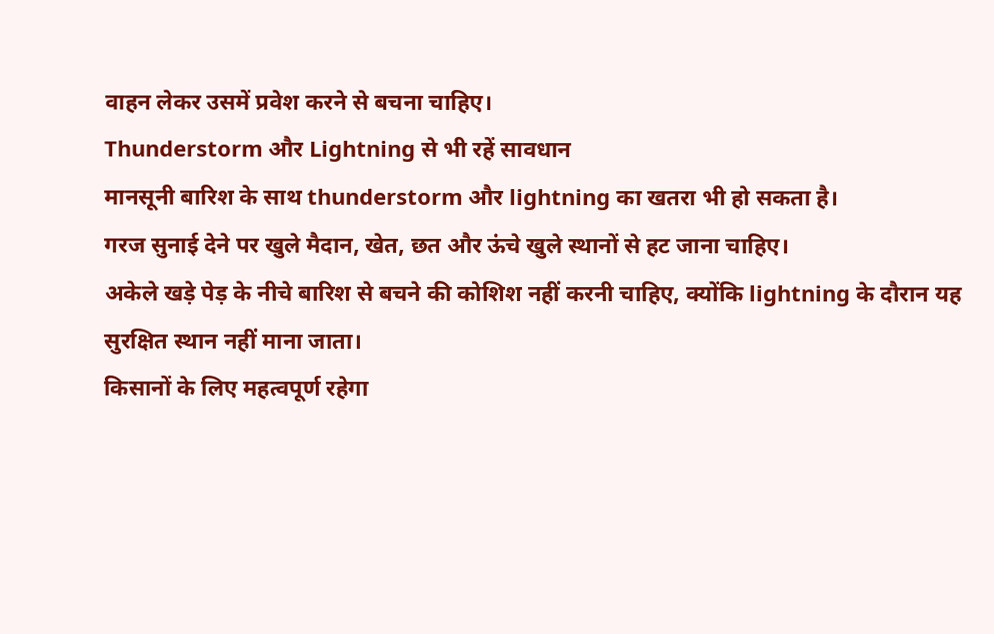वाहन लेकर उसमें प्रवेश करने से बचना चाहिए।
Thunderstorm और Lightning से भी रहें सावधान
मानसूनी बारिश के साथ thunderstorm और lightning का खतरा भी हो सकता है।
गरज सुनाई देने पर खुले मैदान, खेत, छत और ऊंचे खुले स्थानों से हट जाना चाहिए।
अकेले खड़े पेड़ के नीचे बारिश से बचने की कोशिश नहीं करनी चाहिए, क्योंकि lightning के दौरान यह सुरक्षित स्थान नहीं माना जाता।
किसानों के लिए महत्वपूर्ण रहेगा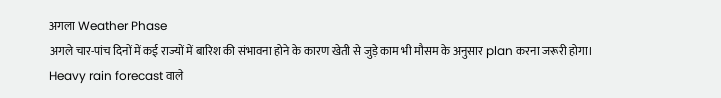अगला Weather Phase
अगले चार-पांच दिनों में कई राज्यों में बारिश की संभावना होने के कारण खेती से जुड़े काम भी मौसम के अनुसार plan करना जरूरी होगा।
Heavy rain forecast वाले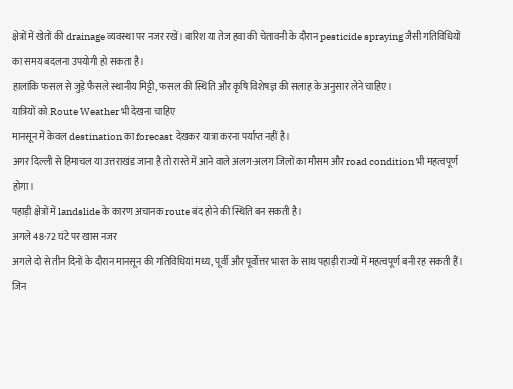क्षेत्रों में खेतों की drainage व्यवस्था पर नजर रखें। बारिश या तेज हवा की चेतावनी के दौरान pesticide spraying जैसी गतिविधियों का समय बदलना उपयोगी हो सकता है।
हालांकि फसल से जुड़े फैसले स्थानीय मिट्टी, फसल की स्थिति और कृषि विशेषज्ञ की सलाह के अनुसार लेने चाहिए।
यात्रियों को Route Weather भी देखना चाहिए
मानसून में केवल destination का forecast देखकर यात्रा करना पर्याप्त नहीं है।
अगर दिल्ली से हिमाचल या उत्तराखंड जाना है तो रास्ते में आने वाले अलग-अलग जिलों का मौसम और road condition भी महत्वपूर्ण होगा।
पहाड़ी क्षेत्रों में landslide के कारण अचानक route बंद होने की स्थिति बन सकती है।
अगले 48-72 घंटे पर खास नजर
अगले दो से तीन दिनों के दौरान मानसून की गतिविधियां मध्य, पूर्वी और पूर्वोत्तर भारत के साथ पहाड़ी राज्यों में महत्वपूर्ण बनी रह सकती हैं।
जिन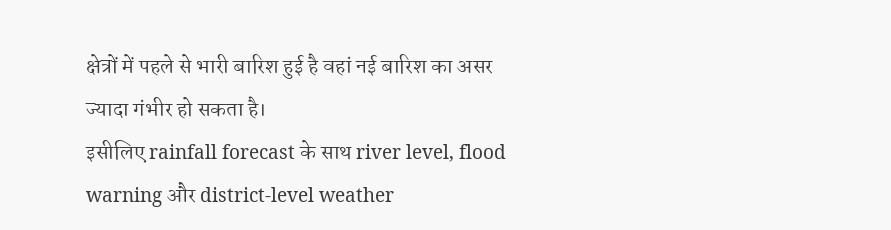क्षेत्रों में पहले से भारी बारिश हुई है वहां नई बारिश का असर ज्यादा गंभीर हो सकता है।
इसीलिए rainfall forecast के साथ river level, flood warning और district-level weather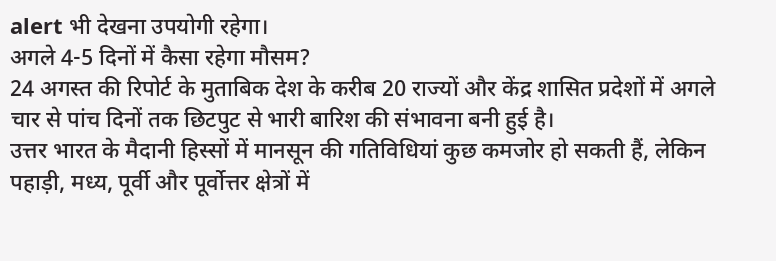alert भी देखना उपयोगी रहेगा।
अगले 4-5 दिनों में कैसा रहेगा मौसम?
24 अगस्त की रिपोर्ट के मुताबिक देश के करीब 20 राज्यों और केंद्र शासित प्रदेशों में अगले चार से पांच दिनों तक छिटपुट से भारी बारिश की संभावना बनी हुई है।
उत्तर भारत के मैदानी हिस्सों में मानसून की गतिविधियां कुछ कमजोर हो सकती हैं, लेकिन पहाड़ी, मध्य, पूर्वी और पूर्वोत्तर क्षेत्रों में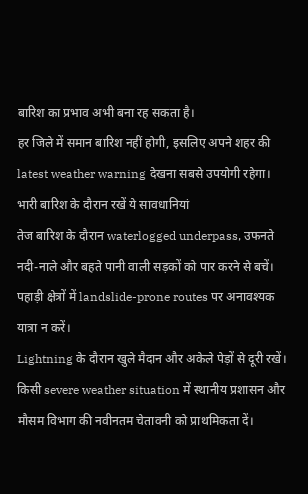बारिश का प्रभाव अभी बना रह सकता है।
हर जिले में समान बारिश नहीं होगी, इसलिए अपने शहर की latest weather warning देखना सबसे उपयोगी रहेगा।
भारी बारिश के दौरान रखें ये सावधानियां
तेज बारिश के दौरान waterlogged underpass, उफनते नदी-नाले और बहते पानी वाली सड़कों को पार करने से बचें। पहाड़ी क्षेत्रों में landslide-prone routes पर अनावश्यक यात्रा न करें।
Lightning के दौरान खुले मैदान और अकेले पेड़ों से दूरी रखें। किसी severe weather situation में स्थानीय प्रशासन और मौसम विभाग की नवीनतम चेतावनी को प्राथमिकता दें।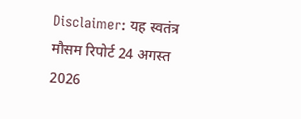Disclaimer: यह स्वतंत्र मौसम रिपोर्ट 24 अगस्त 2026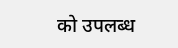को उपलब्ध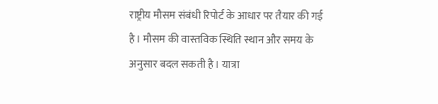राष्ट्रीय मौसम संबंधी रिपोर्ट के आधार पर तैयार की गई है। मौसम की वास्तविक स्थिति स्थान और समय के अनुसार बदल सकती है। यात्रा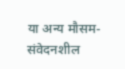या अन्य मौसम-संवेदनशील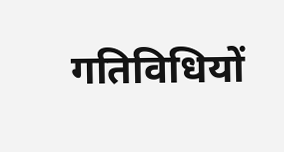गतिविधियों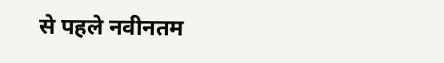से पहले नवीनतम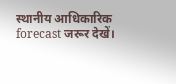स्थानीय आधिकारिक forecast जरूर देखें।